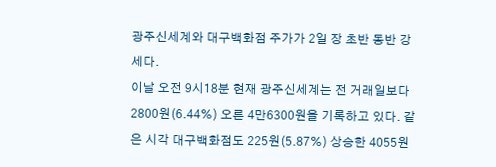광주신세계와 대구백화점 주가가 2일 장 초반 동반 강세다.
이날 오전 9시18분 현재 광주신세계는 전 거래일보다 2800원(6.44%) 오른 4만6300원을 기록하고 있다. 같은 시각 대구백화점도 225원(5.87%) 상승한 4055원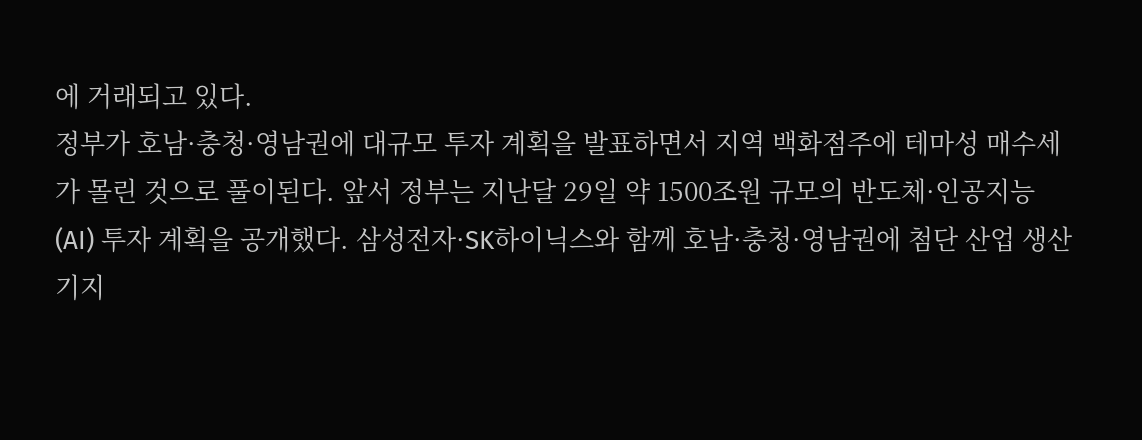에 거래되고 있다.
정부가 호남·충청·영남권에 대규모 투자 계획을 발표하면서 지역 백화점주에 테마성 매수세가 몰린 것으로 풀이된다. 앞서 정부는 지난달 29일 약 1500조원 규모의 반도체·인공지능(AI) 투자 계획을 공개했다. 삼성전자·SK하이닉스와 함께 호남·충청·영남권에 첨단 산업 생산기지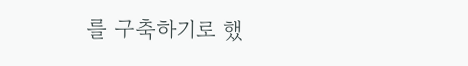를 구축하기로 했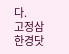다.
고정삼 한경닷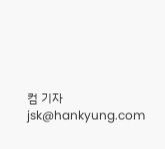컴 기자 jsk@hankyung.com